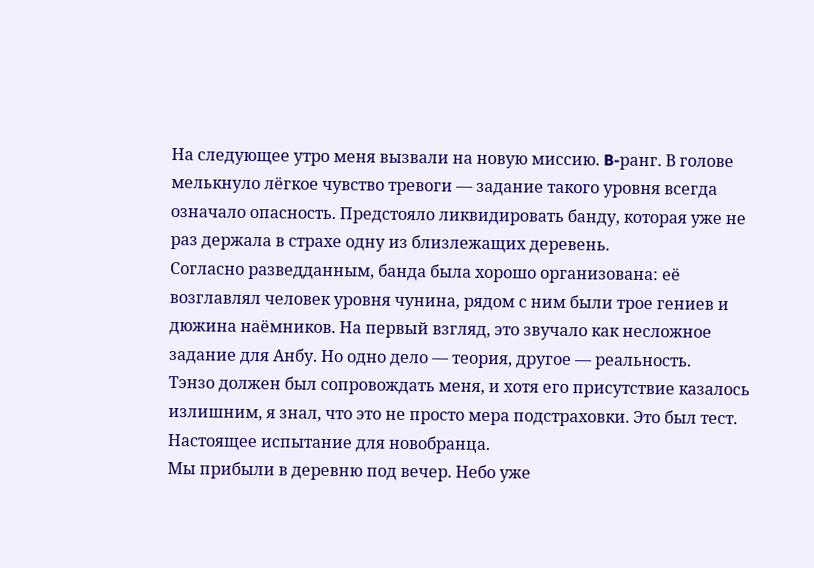На следующее утро меня вызвали на новую миссию. B-ранг. В голове мелькнуло лёгкое чувство тревоги — задание такого уровня всегда означало опасность. Предстояло ликвидировать банду, которая уже не раз держала в страхе одну из близлежащих деревень.
Согласно разведданным, банда была хорошо организована: её возглавлял человек уровня чунина, рядом с ним были трое гениев и дюжина наёмников. На первый взгляд, это звучало как несложное задание для Анбу. Но одно дело — теория, другое — реальность.
Тэнзо должен был сопровождать меня, и хотя его присутствие казалось излишним, я знал, что это не просто мера подстраховки. Это был тест. Настоящее испытание для новобранца.
Мы прибыли в деревню под вечер. Небо уже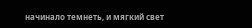начинало темнеть, и мягкий свет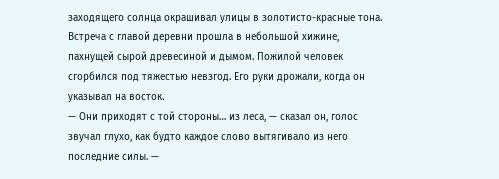заходящего солнца окрашивал улицы в золотисто-красные тона. Встреча с главой деревни прошла в небольшой хижине, пахнущей сырой древесиной и дымом. Пожилой человек сгорбился под тяжестью невзгод. Его руки дрожали, когда он указывал на восток.
— Они приходят с той стороны… из леса, — сказал он, голос звучал глухо, как будто каждое слово вытягивало из него последние силы. —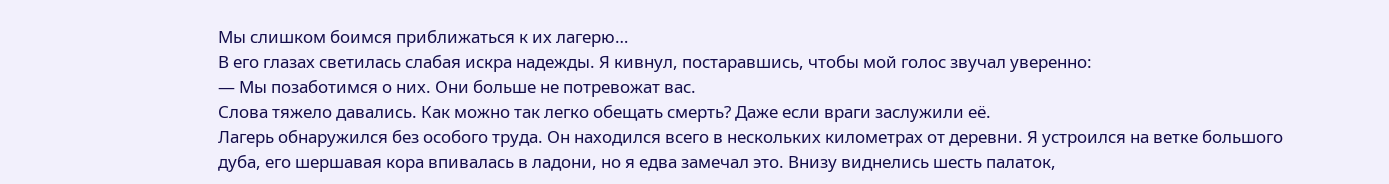Мы слишком боимся приближаться к их лагерю…
В его глазах светилась слабая искра надежды. Я кивнул, постаравшись, чтобы мой голос звучал уверенно:
— Мы позаботимся о них. Они больше не потревожат вас.
Слова тяжело давались. Как можно так легко обещать смерть? Даже если враги заслужили её.
Лагерь обнаружился без особого труда. Он находился всего в нескольких километрах от деревни. Я устроился на ветке большого дуба, его шершавая кора впивалась в ладони, но я едва замечал это. Внизу виднелись шесть палаток,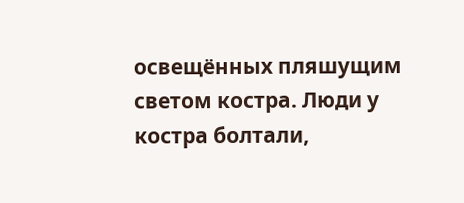освещённых пляшущим светом костра. Люди у костра болтали,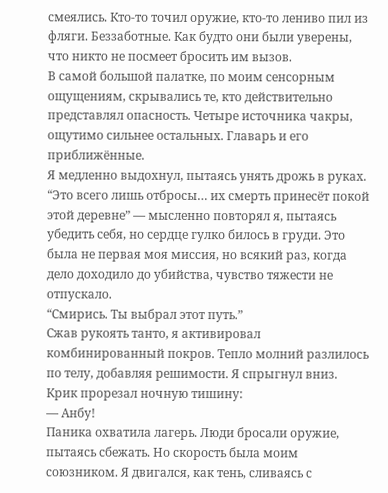смеялись. Кто-то точил оружие, кто-то лениво пил из фляги. Беззаботные. Как будто они были уверены, что никто не посмеет бросить им вызов.
В самой большой палатке, по моим сенсорным ощущениям, скрывались те, кто действительно представлял опасность. Четыре источника чакры, ощутимо сильнее остальных. Главарь и его приближённые.
Я медленно выдохнул, пытаясь унять дрожь в руках.
“Это всего лишь отбросы… их смерть принесёт покой этой деревне” — мысленно повторял я, пытаясь убедить себя, но сердце гулко билось в груди. Это была не первая моя миссия, но всякий раз, когда дело доходило до убийства, чувство тяжести не отпускало.
“Смирись. Ты выбрал этот путь.”
Сжав рукоять танто, я активировал комбинированный покров. Тепло молний разлилось по телу, добавляя решимости. Я спрыгнул вниз.
Крик прорезал ночную тишину:
— Анбу!
Паника охватила лагерь. Люди бросали оружие, пытаясь сбежать. Но скорость была моим союзником. Я двигался, как тень, сливаясь с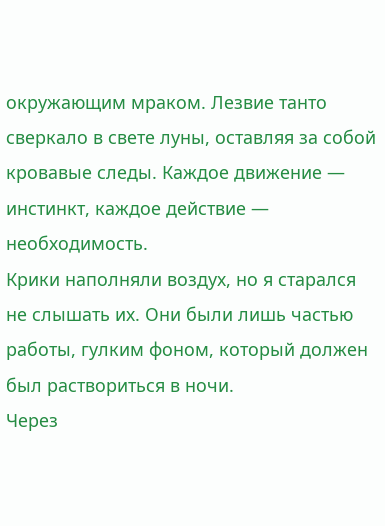окружающим мраком. Лезвие танто сверкало в свете луны, оставляя за собой кровавые следы. Каждое движение — инстинкт, каждое действие — необходимость.
Крики наполняли воздух, но я старался не слышать их. Они были лишь частью работы, гулким фоном, который должен был раствориться в ночи.
Через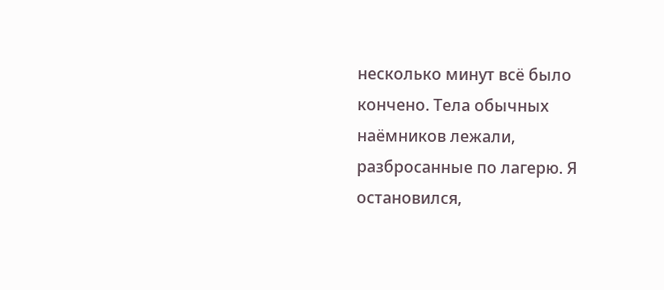несколько минут всё было кончено. Тела обычных наёмников лежали, разбросанные по лагерю. Я остановился,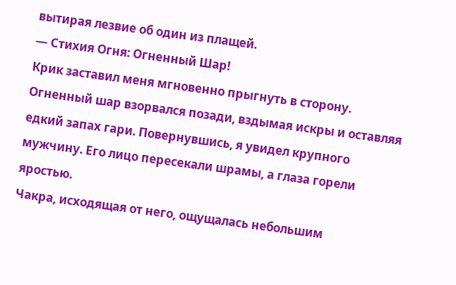вытирая лезвие об один из плащей.
— Стихия Огня: Огненный Шар!
Крик заставил меня мгновенно прыгнуть в сторону. Огненный шар взорвался позади, вздымая искры и оставляя едкий запах гари. Повернувшись, я увидел крупного мужчину. Его лицо пересекали шрамы, а глаза горели яростью.
Чакра, исходящая от него, ощущалась небольшим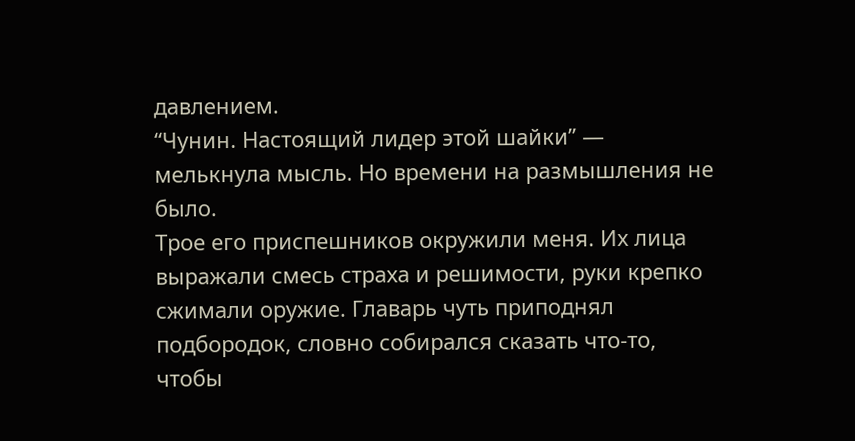давлением.
“Чунин. Настоящий лидер этой шайки” — мелькнула мысль. Но времени на размышления не было.
Трое его приспешников окружили меня. Их лица выражали смесь страха и решимости, руки крепко сжимали оружие. Главарь чуть приподнял подбородок, словно собирался сказать что-то, чтобы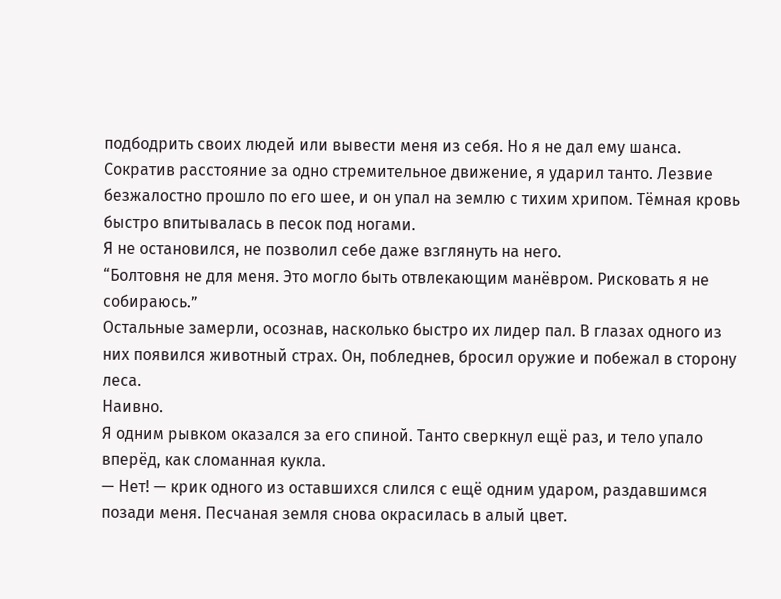подбодрить своих людей или вывести меня из себя. Но я не дал ему шанса.
Сократив расстояние за одно стремительное движение, я ударил танто. Лезвие безжалостно прошло по его шее, и он упал на землю с тихим хрипом. Тёмная кровь быстро впитывалась в песок под ногами.
Я не остановился, не позволил себе даже взглянуть на него.
“Болтовня не для меня. Это могло быть отвлекающим манёвром. Рисковать я не собираюсь.”
Остальные замерли, осознав, насколько быстро их лидер пал. В глазах одного из них появился животный страх. Он, побледнев, бросил оружие и побежал в сторону леса.
Наивно.
Я одним рывком оказался за его спиной. Танто сверкнул ещё раз, и тело упало вперёд, как сломанная кукла.
— Нет! — крик одного из оставшихся слился с ещё одним ударом, раздавшимся позади меня. Песчаная земля снова окрасилась в алый цвет.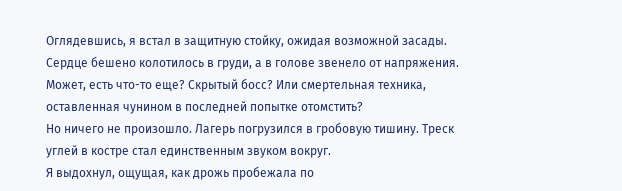Оглядевшись, я встал в защитную стойку, ожидая возможной засады. Сердце бешено колотилось в груди, а в голове звенело от напряжения. Может, есть что-то еще? Скрытый босс? Или смертельная техника, оставленная чунином в последней попытке отомстить?
Но ничего не произошло. Лагерь погрузился в гробовую тишину. Треск углей в костре стал единственным звуком вокруг.
Я выдохнул, ощущая, как дрожь пробежала по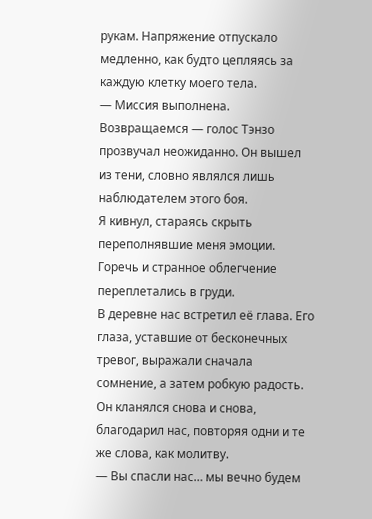рукам. Напряжение отпускало медленно, как будто цепляясь за каждую клетку моего тела.
— Миссия выполнена. Возвращаемся — голос Тэнзо прозвучал неожиданно. Он вышел из тени, словно являлся лишь наблюдателем этого боя.
Я кивнул, стараясь скрыть переполнявшие меня эмоции. Горечь и странное облегчение переплетались в груди.
В деревне нас встретил её глава. Его глаза, уставшие от бесконечных тревог, выражали сначала сомнение, а затем робкую радость. Он кланялся снова и снова, благодарил нас, повторяя одни и те же слова, как молитву.
— Вы спасли нас… мы вечно будем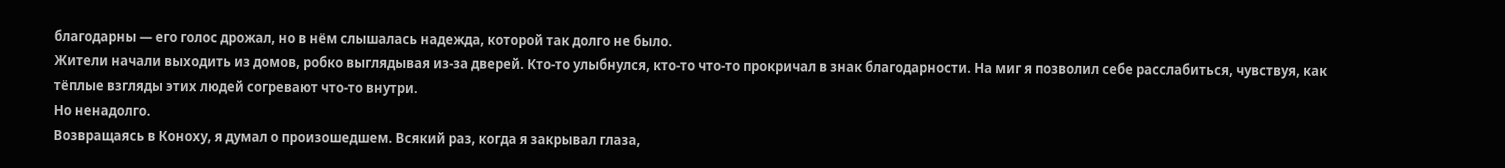благодарны — его голос дрожал, но в нём слышалась надежда, которой так долго не было.
Жители начали выходить из домов, робко выглядывая из-за дверей. Кто-то улыбнулся, кто-то что-то прокричал в знак благодарности. На миг я позволил себе расслабиться, чувствуя, как тёплые взгляды этих людей согревают что-то внутри.
Но ненадолго.
Возвращаясь в Коноху, я думал о произошедшем. Всякий раз, когда я закрывал глаза,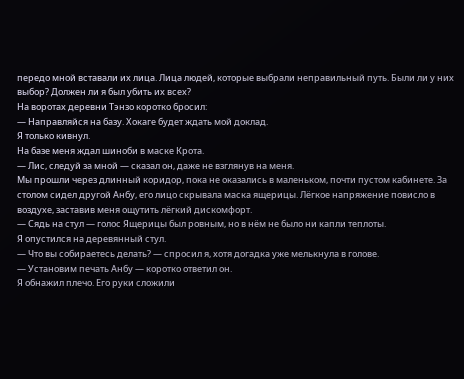передо мной вставали их лица. Лица людей, которые выбрали неправильный путь. Были ли у них выбор? Должен ли я был убить их всех?
На воротах деревни Тэнзо коротко бросил:
— Направляйся на базу. Хокаге будет ждать мой доклад.
Я только кивнул.
На базе меня ждал шиноби в маске Крота.
— Лис, следуй за мной — сказал он, даже не взглянув на меня.
Мы прошли через длинный коридор, пока не оказались в маленьком, почти пустом кабинете. За столом сидел другой Анбу, его лицо скрывала маска ящерицы. Лёгкое напряжение повисло в воздухе, заставив меня ощутить лёгкий дискомфорт.
— Сядь на стул — голос Ящерицы был ровным, но в нём не было ни капли теплоты.
Я опустился на деревянный стул.
— Что вы собираетесь делать? — спросил я, хотя догадка уже мелькнула в голове.
— Установим печать Анбу — коротко ответил он.
Я обнажил плечо. Его руки сложили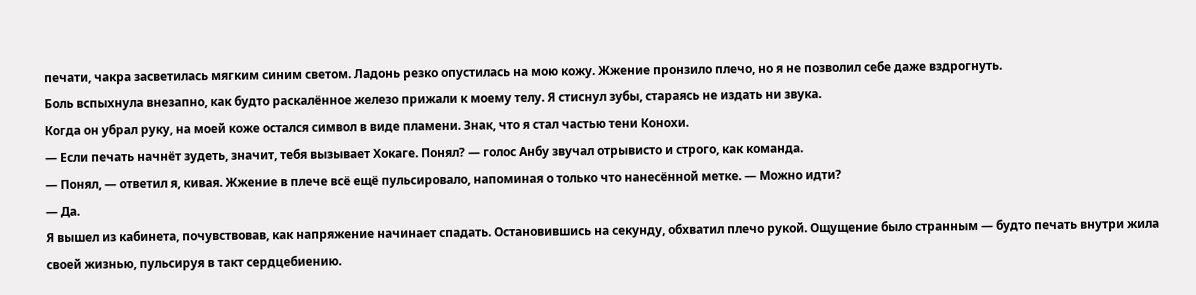печати, чакра засветилась мягким синим светом. Ладонь резко опустилась на мою кожу. Жжение пронзило плечо, но я не позволил себе даже вздрогнуть.
Боль вспыхнула внезапно, как будто раскалённое железо прижали к моему телу. Я стиснул зубы, стараясь не издать ни звука.
Когда он убрал руку, на моей коже остался символ в виде пламени. Знак, что я стал частью тени Конохи.
— Если печать начнёт зудеть, значит, тебя вызывает Хокаге. Понял? — голос Анбу звучал отрывисто и строго, как команда.
— Понял, — ответил я, кивая. Жжение в плече всё ещё пульсировало, напоминая о только что нанесённой метке. — Можно идти?
— Да.
Я вышел из кабинета, почувствовав, как напряжение начинает спадать. Остановившись на секунду, обхватил плечо рукой. Ощущение было странным — будто печать внутри жила своей жизнью, пульсируя в такт сердцебиению.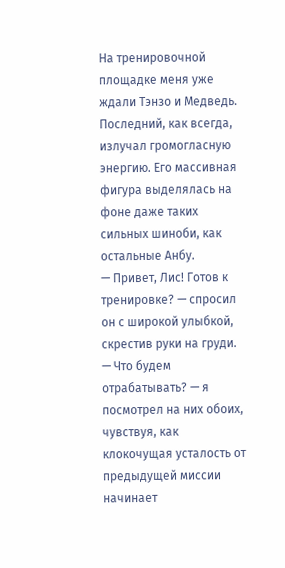На тренировочной площадке меня уже ждали Тэнзо и Медведь. Последний, как всегда, излучал громогласную энергию. Его массивная фигура выделялась на фоне даже таких сильных шиноби, как остальные Анбу.
— Привет, Лис! Готов к тренировке? — спросил он с широкой улыбкой, скрестив руки на груди.
— Что будем отрабатывать? — я посмотрел на них обоих, чувствуя, как клокочущая усталость от предыдущей миссии начинает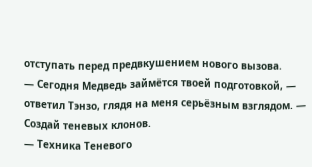отступать перед предвкушением нового вызова.
— Сегодня Медведь займётся твоей подготовкой, — ответил Тэнзо, глядя на меня серьёзным взглядом. — Создай теневых клонов.
— Техника Теневого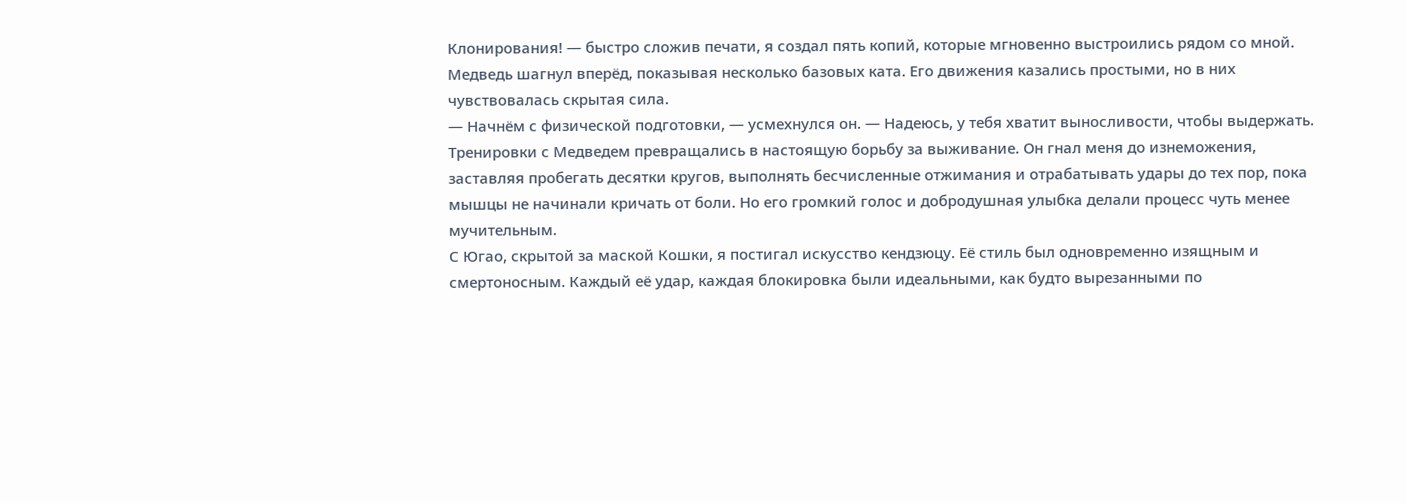Клонирования! — быстро сложив печати, я создал пять копий, которые мгновенно выстроились рядом со мной.
Медведь шагнул вперёд, показывая несколько базовых ката. Его движения казались простыми, но в них чувствовалась скрытая сила.
— Начнём с физической подготовки, — усмехнулся он. — Надеюсь, у тебя хватит выносливости, чтобы выдержать.
Тренировки с Медведем превращались в настоящую борьбу за выживание. Он гнал меня до изнеможения, заставляя пробегать десятки кругов, выполнять бесчисленные отжимания и отрабатывать удары до тех пор, пока мышцы не начинали кричать от боли. Но его громкий голос и добродушная улыбка делали процесс чуть менее мучительным.
С Югао, скрытой за маской Кошки, я постигал искусство кендзюцу. Её стиль был одновременно изящным и смертоносным. Каждый её удар, каждая блокировка были идеальными, как будто вырезанными по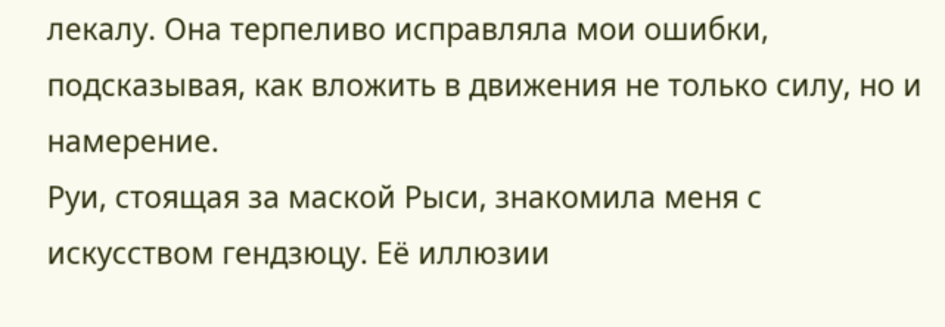лекалу. Она терпеливо исправляла мои ошибки, подсказывая, как вложить в движения не только силу, но и намерение.
Руи, стоящая за маской Рыси, знакомила меня с искусством гендзюцу. Её иллюзии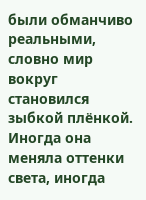были обманчиво реальными, словно мир вокруг становился зыбкой плёнкой. Иногда она меняла оттенки света, иногда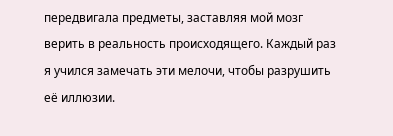передвигала предметы, заставляя мой мозг верить в реальность происходящего. Каждый раз я учился замечать эти мелочи, чтобы разрушить её иллюзии.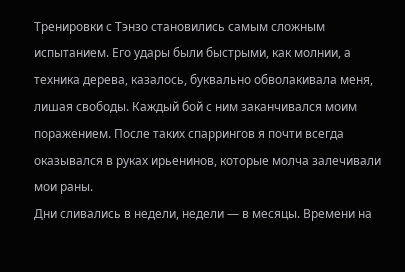Тренировки с Тэнзо становились самым сложным испытанием. Его удары были быстрыми, как молнии, а техника дерева, казалось, буквально обволакивала меня, лишая свободы. Каждый бой с ним заканчивался моим поражением. После таких спаррингов я почти всегда оказывался в руках ирьенинов, которые молча залечивали мои раны.
Дни сливались в недели, недели — в месяцы. Времени на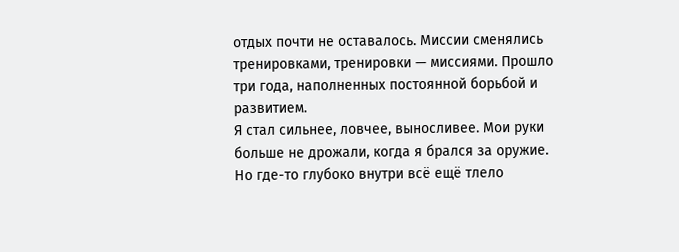отдых почти не оставалось. Миссии сменялись тренировками, тренировки — миссиями. Прошло три года, наполненных постоянной борьбой и развитием.
Я стал сильнее, ловчее, выносливее. Мои руки больше не дрожали, когда я брался за оружие. Но где-то глубоко внутри всё ещё тлело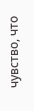чувство, что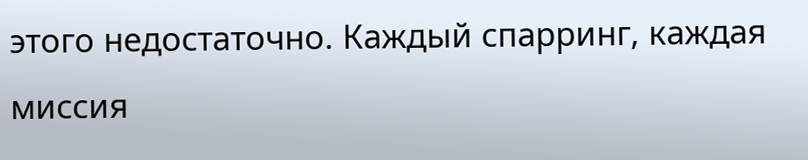этого недостаточно. Каждый спарринг, каждая миссия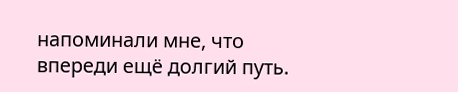напоминали мне, что впереди ещё долгий путь.